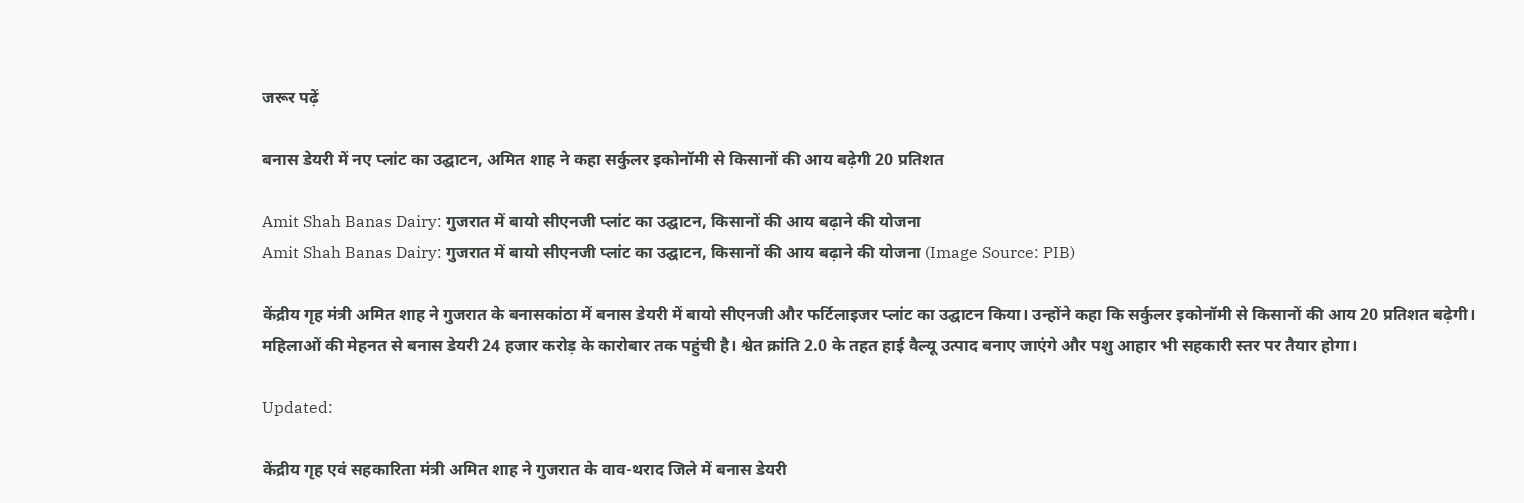जरूर पढ़ें

बनास डेयरी में नए प्लांट का उद्घाटन, अमित शाह ने कहा सर्कुलर इकोनॉमी से किसानों की आय बढ़ेगी 20 प्रतिशत

Amit Shah Banas Dairy: गुजरात में बायो सीएनजी प्लांट का उद्घाटन, किसानों की आय बढ़ाने की योजना
Amit Shah Banas Dairy: गुजरात में बायो सीएनजी प्लांट का उद्घाटन, किसानों की आय बढ़ाने की योजना (Image Source: PIB)

केंद्रीय गृह मंत्री अमित शाह ने गुजरात के बनासकांठा में बनास डेयरी में बायो सीएनजी और फर्टिलाइजर प्लांट का उद्घाटन किया। उन्होंने कहा कि सर्कुलर इकोनॉमी से किसानों की आय 20 प्रतिशत बढ़ेगी। महिलाओं की मेहनत से बनास डेयरी 24 हजार करोड़ के कारोबार तक पहुंची है। श्वेत क्रांति 2.0 के तहत हाई वैल्यू उत्पाद बनाए जाएंगे और पशु आहार भी सहकारी स्तर पर तैयार होगा।

Updated:

केंद्रीय गृह एवं सहकारिता मंत्री अमित शाह ने गुजरात के वाव-थराद जिले में बनास डेयरी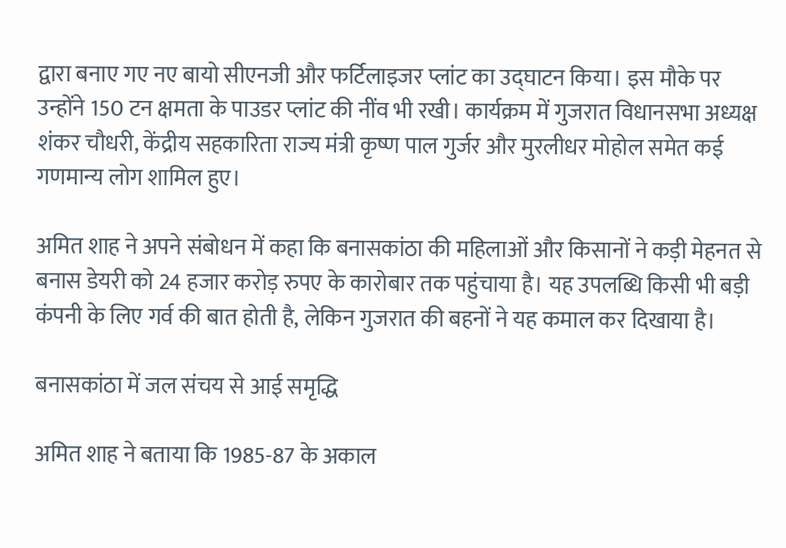द्वारा बनाए गए नए बायो सीएनजी और फर्टिलाइजर प्लांट का उद्घाटन किया। इस मौके पर उन्होंने 150 टन क्षमता के पाउडर प्लांट की नींव भी रखी। कार्यक्रम में गुजरात विधानसभा अध्यक्ष शंकर चौधरी, केंद्रीय सहकारिता राज्य मंत्री कृष्ण पाल गुर्जर और मुरलीधर मोहोल समेत कई गणमान्य लोग शामिल हुए।

अमित शाह ने अपने संबोधन में कहा कि बनासकांठा की महिलाओं और किसानों ने कड़ी मेहनत से बनास डेयरी को 24 हजार करोड़ रुपए के कारोबार तक पहुंचाया है। यह उपलब्धि किसी भी बड़ी कंपनी के लिए गर्व की बात होती है, लेकिन गुजरात की बहनों ने यह कमाल कर दिखाया है।

बनासकांठा में जल संचय से आई समृद्धि

अमित शाह ने बताया कि 1985-87 के अकाल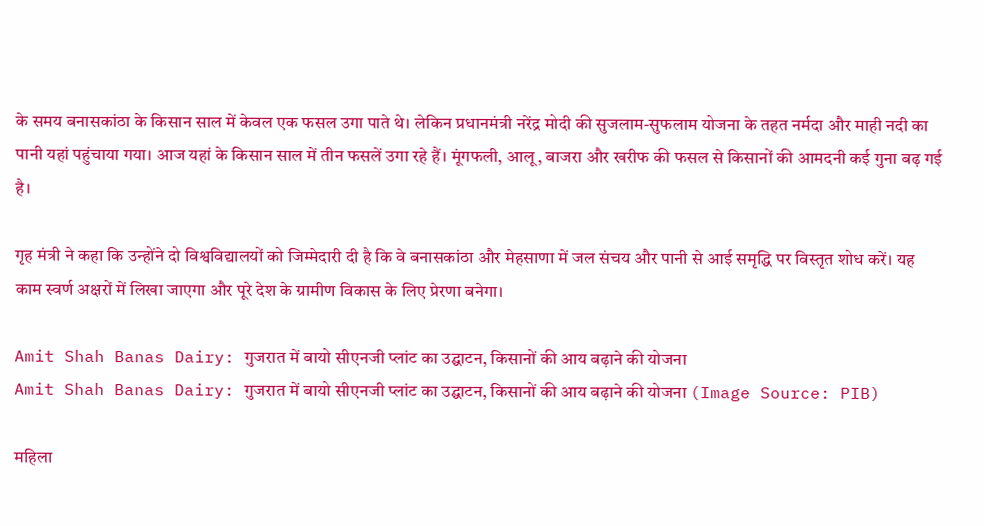के समय बनासकांठा के किसान साल में केवल एक फसल उगा पाते थे। लेकिन प्रधानमंत्री नरेंद्र मोदी की सुजलाम-सुफलाम योजना के तहत नर्मदा और माही नदी का पानी यहां पहुंचाया गया। आज यहां के किसान साल में तीन फसलें उगा रहे हैं। मूंगफली, आलू, बाजरा और खरीफ की फसल से किसानों की आमदनी कई गुना बढ़ गई है।

गृह मंत्री ने कहा कि उन्होंने दो विश्वविद्यालयों को जिम्मेदारी दी है कि वे बनासकांठा और मेहसाणा में जल संचय और पानी से आई समृद्धि पर विस्तृत शोध करें। यह काम स्वर्ण अक्षरों में लिखा जाएगा और पूरे देश के ग्रामीण विकास के लिए प्रेरणा बनेगा।

Amit Shah Banas Dairy: गुजरात में बायो सीएनजी प्लांट का उद्घाटन, किसानों की आय बढ़ाने की योजना
Amit Shah Banas Dairy: गुजरात में बायो सीएनजी प्लांट का उद्घाटन, किसानों की आय बढ़ाने की योजना (Image Source: PIB)

महिला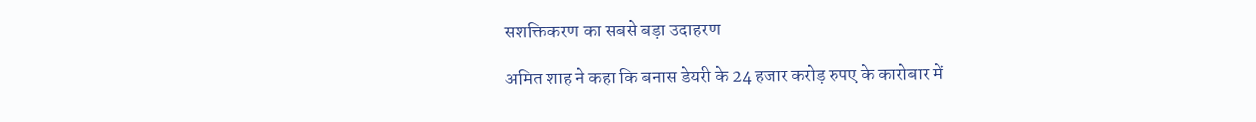सशक्तिकरण का सबसे बड़ा उदाहरण

अमित शाह ने कहा कि बनास डेयरी के 24 हजार करोड़ रुपए के कारोबार में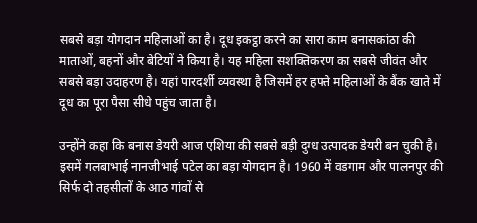सबसे बड़ा योगदान महिलाओं का है। दूध इकट्ठा करने का सारा काम बनासकांठा की माताओं, बहनों और बेटियों ने किया है। यह महिला सशक्तिकरण का सबसे जीवंत और सबसे बड़ा उदाहरण है। यहां पारदर्शी व्यवस्था है जिसमें हर हफ्ते महिलाओं के बैंक खाते में दूध का पूरा पैसा सीधे पहुंच जाता है।

उन्होंने कहा कि बनास डेयरी आज एशिया की सबसे बड़ी दुग्ध उत्पादक डेयरी बन चुकी है। इसमें गलबाभाई नानजीभाई पटेल का बड़ा योगदान है। 1960 में वडगाम और पालनपुर की सिर्फ दो तहसीलों के आठ गांवों से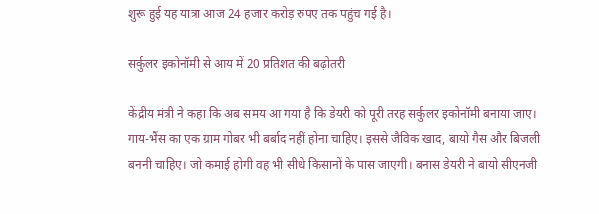शुरू हुई यह यात्रा आज 24 हजार करोड़ रुपए तक पहुंच गई है।

सर्कुलर इकोनॉमी से आय में 20 प्रतिशत की बढ़ोतरी

केंद्रीय मंत्री ने कहा कि अब समय आ गया है कि डेयरी को पूरी तरह सर्कुलर इकोनॉमी बनाया जाए। गाय-भैंस का एक ग्राम गोबर भी बर्बाद नहीं होना चाहिए। इससे जैविक खाद, बायो गैस और बिजली बननी चाहिए। जो कमाई होगी वह भी सीधे किसानों के पास जाएगी। बनास डेयरी ने बायो सीएनजी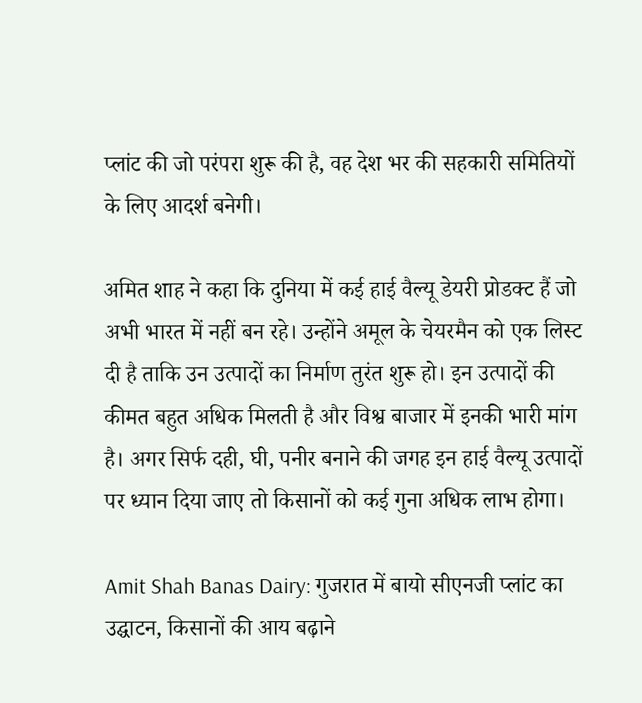प्लांट की जो परंपरा शुरू की है, वह देश भर की सहकारी समितियों के लिए आदर्श बनेगी।

अमित शाह ने कहा कि दुनिया में कई हाई वैल्यू डेयरी प्रोडक्ट हैं जो अभी भारत में नहीं बन रहे। उन्होंने अमूल के चेयरमैन को एक लिस्ट दी है ताकि उन उत्पादों का निर्माण तुरंत शुरू हो। इन उत्पादों की कीमत बहुत अधिक मिलती है और विश्व बाजार में इनकी भारी मांग है। अगर सिर्फ दही, घी, पनीर बनाने की जगह इन हाई वैल्यू उत्पादों पर ध्यान दिया जाए तो किसानों को कई गुना अधिक लाभ होगा।

Amit Shah Banas Dairy: गुजरात में बायो सीएनजी प्लांट का उद्घाटन, किसानों की आय बढ़ाने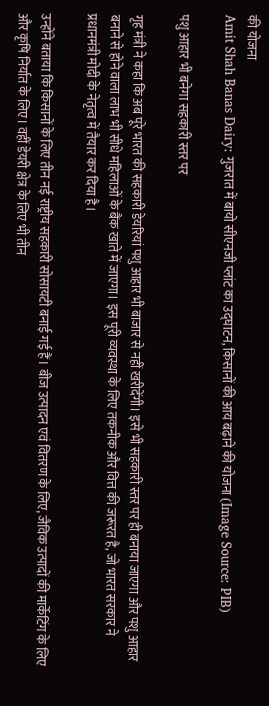की योजना
Amit Shah Banas Dairy: गुजरात में बायो सीएनजी प्लांट का उद्घाटन, किसानों की आय बढ़ाने की योजना (Image Source: PIB)

पशु आहार भी बनेगा सहकारी स्तर पर

गृह मंत्री ने कहा कि अब पूरे भारत की सहकारी डेयरियां पशु आहार भी बाजार से नहीं खरीदेंगी। इसे भी सहकारी स्तर पर ही बनाया जाएगा और पशु आहार बनाने से होने वाला लाभ भी सीधे महिलाओं के बैंक खाते में जाएगा। इस पूरी व्यवस्था के लिए तकनीक और वित्त की जरूरत है, जो भारत सरकार ने प्रधानमंत्री मोदी के नेतृत्व में तैयार कर दिया है।

उन्होंने बताया कि किसानों के लिए तीन नई राष्ट्रीय सहकारी सोसायटी बनाई गई हैं। बीज उत्पादन एवं वितरण के लिए, जैविक उत्पादों की मार्केटिंग के लिए और कृषि निर्यात के लिए। वहीं डेयरी क्षेत्र के लिए भी तीन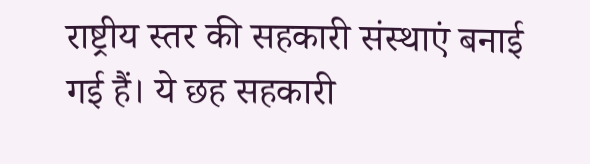राष्ट्रीय स्तर की सहकारी संस्थाएं बनाई गई हैं। ये छह सहकारी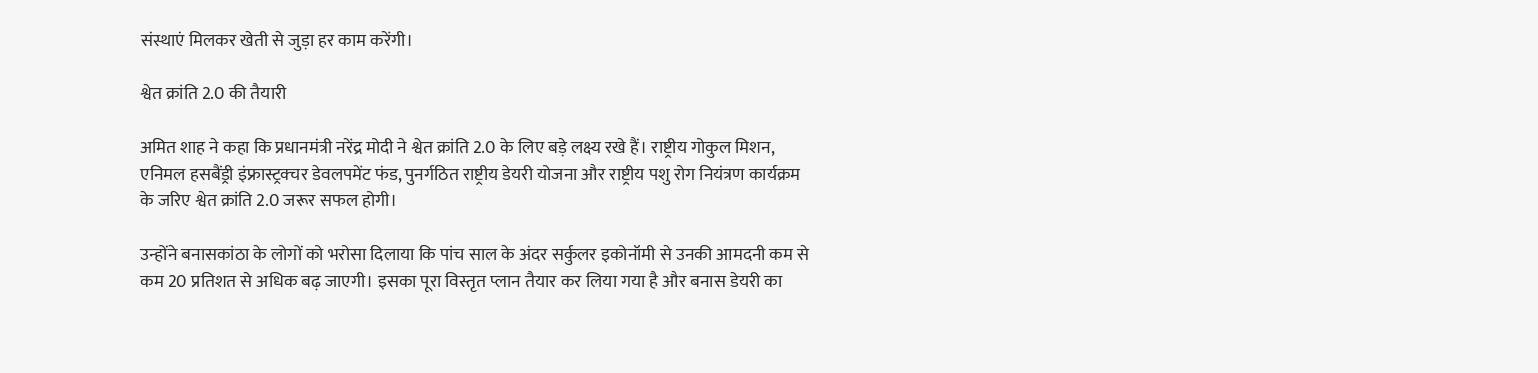संस्थाएं मिलकर खेती से जुड़ा हर काम करेंगी।

श्वेत क्रांति 2.0 की तैयारी

अमित शाह ने कहा कि प्रधानमंत्री नरेंद्र मोदी ने श्वेत क्रांति 2.0 के लिए बड़े लक्ष्य रखे हैं। राष्ट्रीय गोकुल मिशन, एनिमल हसबैंड्री इंफ्रास्ट्रक्चर डेवलपमेंट फंड, पुनर्गठित राष्ट्रीय डेयरी योजना और राष्ट्रीय पशु रोग नियंत्रण कार्यक्रम के जरिए श्वेत क्रांति 2.0 जरूर सफल होगी।

उन्होंने बनासकांठा के लोगों को भरोसा दिलाया कि पांच साल के अंदर सर्कुलर इकोनॉमी से उनकी आमदनी कम से कम 20 प्रतिशत से अधिक बढ़ जाएगी। इसका पूरा विस्तृत प्लान तैयार कर लिया गया है और बनास डेयरी का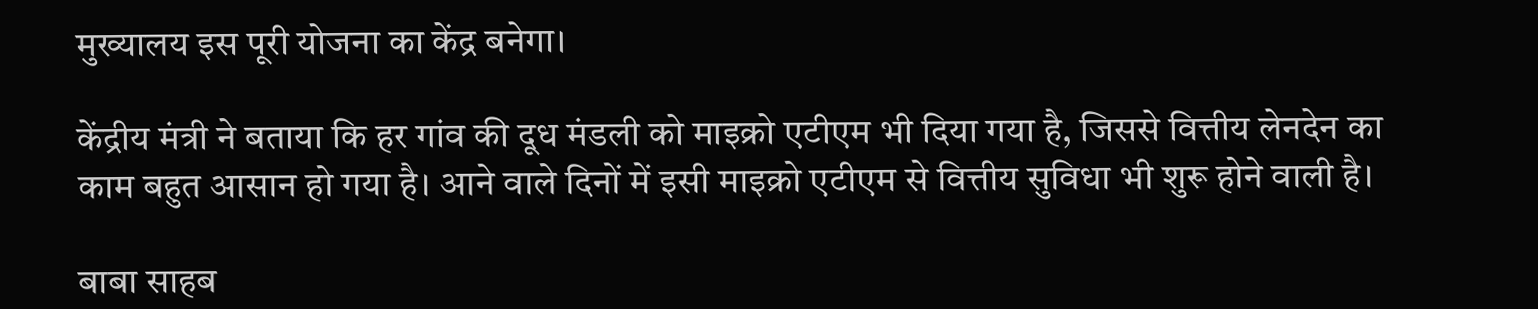मुख्यालय इस पूरी योजना का केंद्र बनेगा।

केंद्रीय मंत्री ने बताया कि हर गांव की दूध मंडली को माइक्रो एटीएम भी दिया गया है, जिससे वित्तीय लेनदेन का काम बहुत आसान हो गया है। आने वाले दिनों में इसी माइक्रो एटीएम से वित्तीय सुविधा भी शुरू होने वाली है।

बाबा साहब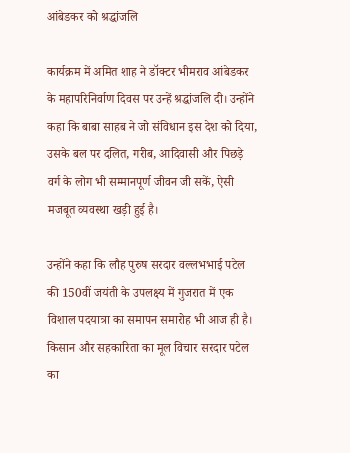आंबेडकर को श्रद्धांजलि

कार्यक्रम में अमित शाह ने डॉक्टर भीमराव आंबेडकर के महापरिनिर्वाण दिवस पर उन्हें श्रद्धांजलि दी। उन्होंने कहा कि बाबा साहब ने जो संविधान इस देश को दिया, उसके बल पर दलित, गरीब, आदिवासी और पिछड़े वर्ग के लोग भी सम्मानपूर्ण जीवन जी सकें, ऐसी मजबूत व्यवस्था खड़ी हुई है।

उन्होंने कहा कि लौह पुरुष सरदार वल्लभभाई पटेल की 150वीं जयंती के उपलक्ष्य में गुजरात में एक विशाल पदयात्रा का समापन समारोह भी आज ही है। किसान और सहकारिता का मूल विचार सरदार पटेल का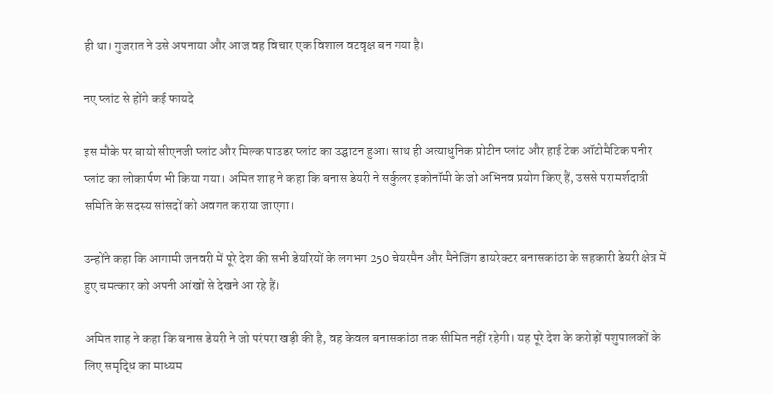ही था। गुजरात ने उसे अपनाया और आज वह विचार एक विशाल वटवृक्ष बन गया है।

नए प्लांट से होंगे कई फायदे

इस मौके पर बायो सीएनजी प्लांट और मिल्क पाउडर प्लांट का उद्घाटन हुआ। साथ ही अत्याधुनिक प्रोटीन प्लांट और हाई टेक ऑटोमैटिक पनीर प्लांट का लोकार्पण भी किया गया। अमित शाह ने कहा कि बनास डेयरी ने सर्कुलर इकोनॉमी के जो अभिनव प्रयोग किए हैं, उससे परामर्शदात्री समिति के सदस्य सांसदों को अवगत कराया जाएगा।

उन्होंने कहा कि आगामी जनवरी में पूरे देश की सभी डेयरियों के लगभग 250 चेयरमैन और मैनेजिंग डायरेक्टर बनासकांठा के सहकारी डेयरी क्षेत्र में हुए चमत्कार को अपनी आंखों से देखने आ रहे हैं।

अमित शाह ने कहा कि बनास डेयरी ने जो परंपरा खड़ी की है, वह केवल बनासकांठा तक सीमित नहीं रहेगी। यह पूरे देश के करोड़ों पशुपालकों के लिए समृद्धि का माध्यम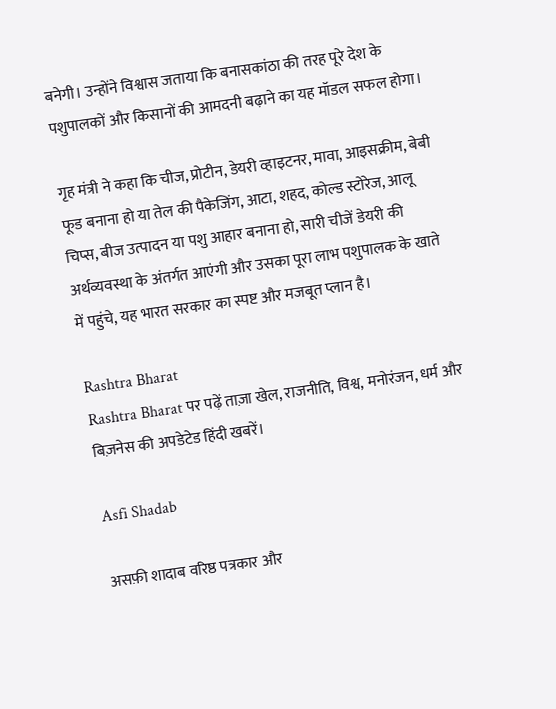बनेगी। उन्होंने विश्वास जताया कि बनासकांठा की तरह पूरे देश के पशुपालकों और किसानों की आमदनी बढ़ाने का यह मॉडल सफल होगा।

गृह मंत्री ने कहा कि चीज, प्रोटीन, डेयरी व्हाइटनर, मावा, आइसक्रीम, बेबी फूड बनाना हो या तेल की पैकेजिंग, आटा, शहद, कोल्ड स्टोरेज, आलू चिप्स, बीज उत्पादन या पशु आहार बनाना हो, सारी चीजें डेयरी की अर्थव्यवस्था के अंतर्गत आएंगी और उसका पूरा लाभ पशुपालक के खाते में पहुंचे, यह भारत सरकार का स्पष्ट और मजबूत प्लान है।

Rashtra Bharat
Rashtra Bharat पर पढ़ें ताज़ा खेल, राजनीति, विश्व, मनोरंजन, धर्म और बिज़नेस की अपडेटेड हिंदी खबरें।

Asfi Shadab

असफ़ी शादाब वरिष्ठ पत्रकार और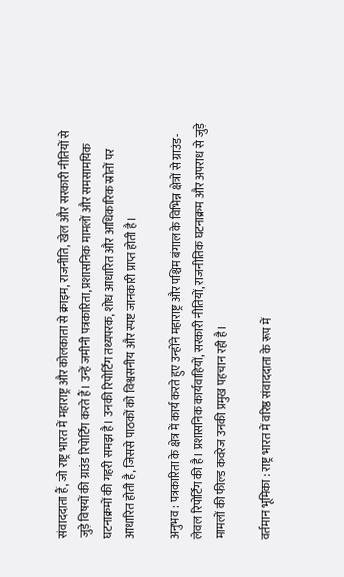संवाददाता हैं, जो राष्ट्र भारत में महाराष्ट्र और कोलकाता से क्राइम, राजनीति, खेल और सरकारी नीतियों से जुड़े विषयों की ग्राउंड रिपोर्टिंग करते हैं। उन्हें जमीनी पत्रकारिता, प्रशासनिक मामलों और समसामयिक घटनाक्रमों की गहरी समझ है। उनकी रिपोर्टिंग तथ्यपरक, शोध आधारित और आधिकारिक स्रोतों पर आधारित होती है, जिससे पाठकों को विश्वसनीय और स्पष्ट जानकारी प्राप्त होती है।

अनुभव : पत्रकारिता के क्षेत्र में कार्य करते हुए उन्होंने महाराष्ट्र और पश्चिम बंगाल के विभिन्न क्षेत्रों से ग्राउंड-लेवल रिपोर्टिंग की है। प्रशासनिक कार्यवाहियों, सरकारी नीतियों, राजनीतिक घटनाक्रम और अपराध से जुड़े मामलों की फील्ड कवरेज उनकी प्रमुख पहचान रही है।

वर्तमान भूमिका : राष्ट्र भारत में वरिष्ठ संवाददाता के रूप में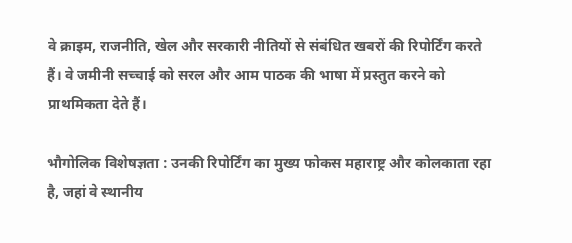वे क्राइम, राजनीति, खेल और सरकारी नीतियों से संबंधित खबरों की रिपोर्टिंग करते हैं। वे जमीनी सच्चाई को सरल और आम पाठक की भाषा में प्रस्तुत करने को प्राथमिकता देते हैं।

भौगोलिक विशेषज्ञता : उनकी रिपोर्टिंग का मुख्य फोकस महाराष्ट्र और कोलकाता रहा है, जहां वे स्थानीय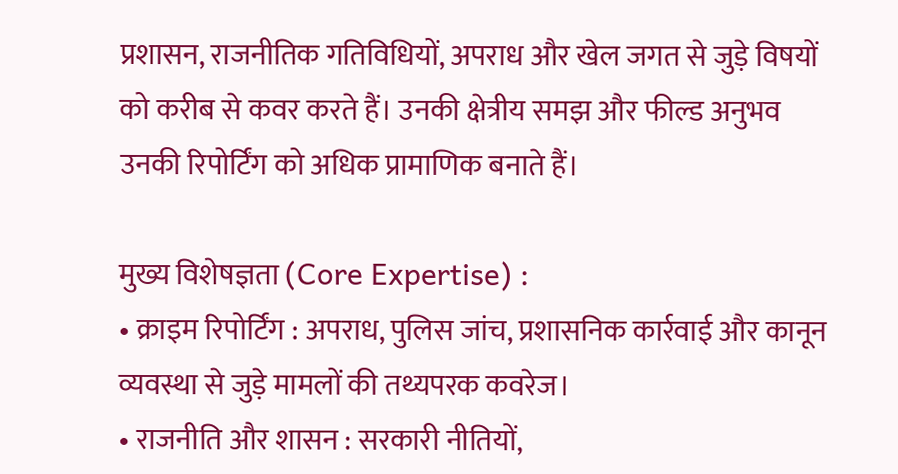प्रशासन, राजनीतिक गतिविधियों, अपराध और खेल जगत से जुड़े विषयों को करीब से कवर करते हैं। उनकी क्षेत्रीय समझ और फील्ड अनुभव उनकी रिपोर्टिंग को अधिक प्रामाणिक बनाते हैं।

मुख्य विशेषज्ञता (Core Expertise) :
• क्राइम रिपोर्टिंग : अपराध, पुलिस जांच, प्रशासनिक कार्रवाई और कानून व्यवस्था से जुड़े मामलों की तथ्यपरक कवरेज।
• राजनीति और शासन : सरकारी नीतियों,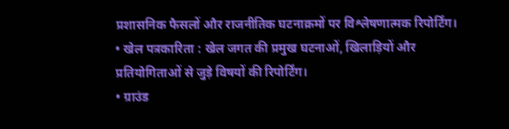प्रशासनिक फैसलों और राजनीतिक घटनाक्रमों पर विश्लेषणात्मक रिपोर्टिंग।
• खेल पत्रकारिता : खेल जगत की प्रमुख घटनाओं, खिलाड़ियों और प्रतियोगिताओं से जुड़े विषयों की रिपोर्टिंग।
• ग्राउंड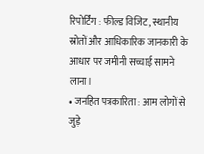रिपोर्टिंग : फील्ड विजिट, स्थानीय स्रोतों और आधिकारिक जानकारी के आधार पर जमीनी सच्चाई सामने लाना।
• जनहित पत्रकारिता : आम लोगों से जुड़े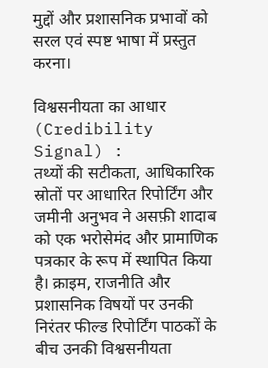मुद्दों और प्रशासनिक प्रभावों को सरल एवं स्पष्ट भाषा में प्रस्तुत करना।

विश्वसनीयता का आधार (Credibility Signal) :
तथ्यों की सटीकता, आधिकारिक स्रोतों पर आधारित रिपोर्टिंग और जमीनी अनुभव ने असफ़ी शादाब को एक भरोसेमंद और प्रामाणिक पत्रकार के रूप में स्थापित किया है। क्राइम, राजनीति और प्रशासनिक विषयों पर उनकी निरंतर फील्ड रिपोर्टिंग पाठकों के बीच उनकी विश्वसनीयता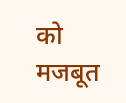को मजबूत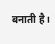बनाती है।